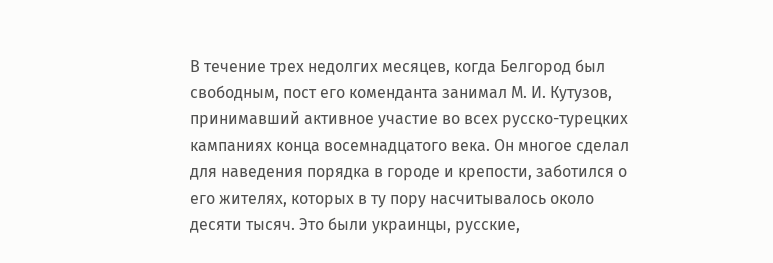В течение трех недолгих месяцев, когда Белгород был свободным, пост его коменданта занимал М. И. Кутузов, принимавший активное участие во всех русско-турецких кампаниях конца восемнадцатого века. Он многое сделал для наведения порядка в городе и крепости, заботился о его жителях, которых в ту пору насчитывалось около десяти тысяч. Это были украинцы, русские,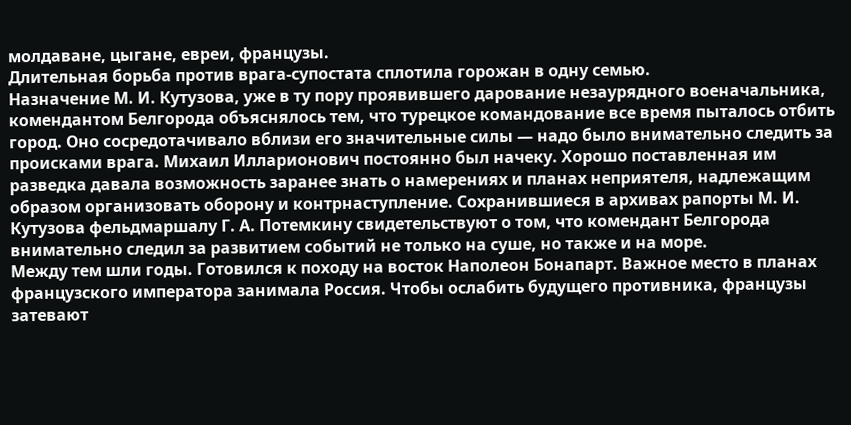молдаване, цыгане, евреи, французы.
Длительная борьба против врага-супостата сплотила горожан в одну семью.
Назначение М. И. Кутузова, уже в ту пору проявившего дарование незаурядного военачальника, комендантом Белгорода объяснялось тем, что турецкое командование все время пыталось отбить город. Оно сосредотачивало вблизи его значительные силы — надо было внимательно следить за происками врага. Михаил Илларионович постоянно был начеку. Хорошо поставленная им разведка давала возможность заранее знать о намерениях и планах неприятеля, надлежащим образом организовать оборону и контрнаступление. Сохранившиеся в архивах рапорты М. И. Кутузова фельдмаршалу Г. А. Потемкину свидетельствуют о том, что комендант Белгорода внимательно следил за развитием событий не только на суше, но также и на море.
Между тем шли годы. Готовился к походу на восток Наполеон Бонапарт. Важное место в планах французского императора занимала Россия. Чтобы ослабить будущего противника, французы затевают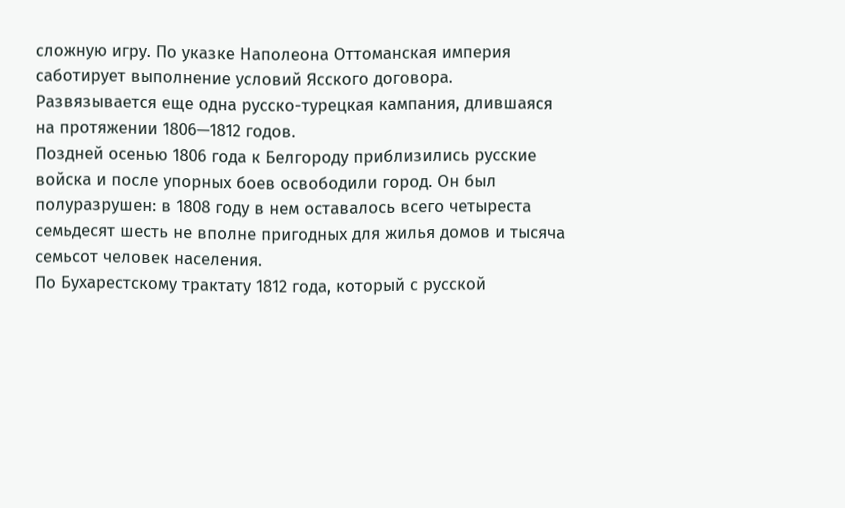сложную игру. По указке Наполеона Оттоманская империя саботирует выполнение условий Ясского договора. Развязывается еще одна русско-турецкая кампания, длившаяся на протяжении 1806—1812 годов.
Поздней осенью 1806 года к Белгороду приблизились русские войска и после упорных боев освободили город. Он был полуразрушен: в 1808 году в нем оставалось всего четыреста семьдесят шесть не вполне пригодных для жилья домов и тысяча семьсот человек населения.
По Бухарестскому трактату 1812 года, который с русской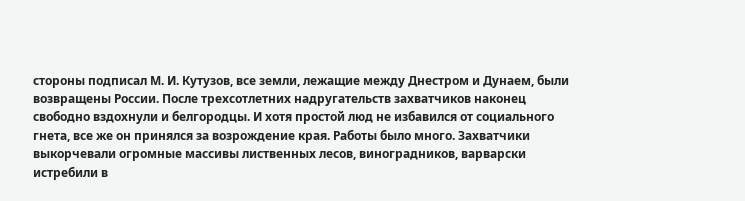стороны подписал М. И. Кутузов, все земли, лежащие между Днестром и Дунаем, были возвращены России. После трехсотлетних надругательств захватчиков наконец свободно вздохнули и белгородцы. И хотя простой люд не избавился от социального гнета, все же он принялся за возрождение края. Работы было много. Захватчики выкорчевали огромные массивы лиственных лесов, виноградников, варварски истребили в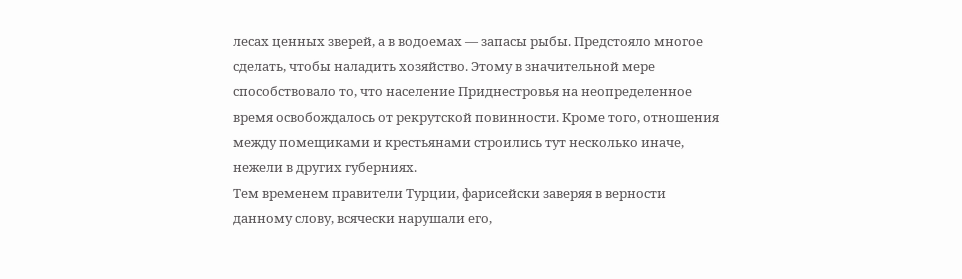лесах ценных зверей, а в водоемах — запасы рыбы. Предстояло многое сделать, чтобы наладить хозяйство. Этому в значительной мере способствовало то, что население Приднестровья на неопределенное время освобождалось от рекрутской повинности. Кроме того, отношения между помещиками и крестьянами строились тут несколько иначе, нежели в других губерниях.
Тем временем правители Турции, фарисейски заверяя в верности данному слову, всячески нарушали его,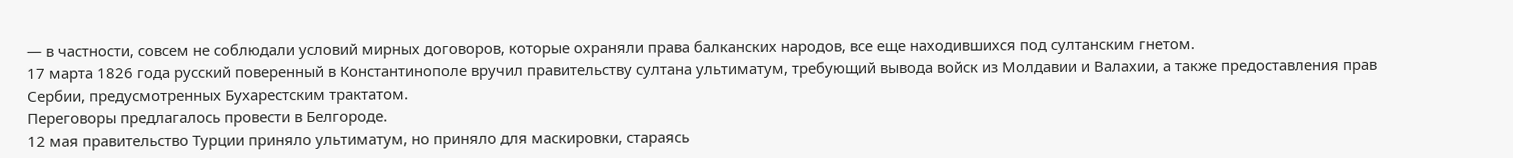— в частности, совсем не соблюдали условий мирных договоров, которые охраняли права балканских народов, все еще находившихся под султанским гнетом.
17 марта 1826 года русский поверенный в Константинополе вручил правительству султана ультиматум, требующий вывода войск из Молдавии и Валахии, а также предоставления прав Сербии, предусмотренных Бухарестским трактатом.
Переговоры предлагалось провести в Белгороде.
12 мая правительство Турции приняло ультиматум, но приняло для маскировки, стараясь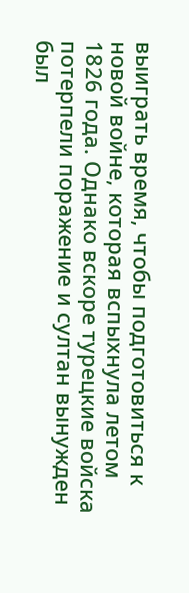выиграть время, чтобы подготовиться к новой войне, которая вспыхнула летом 1826 года. Однако вскоре турецкие войска потерпели поражение и султан вынужден был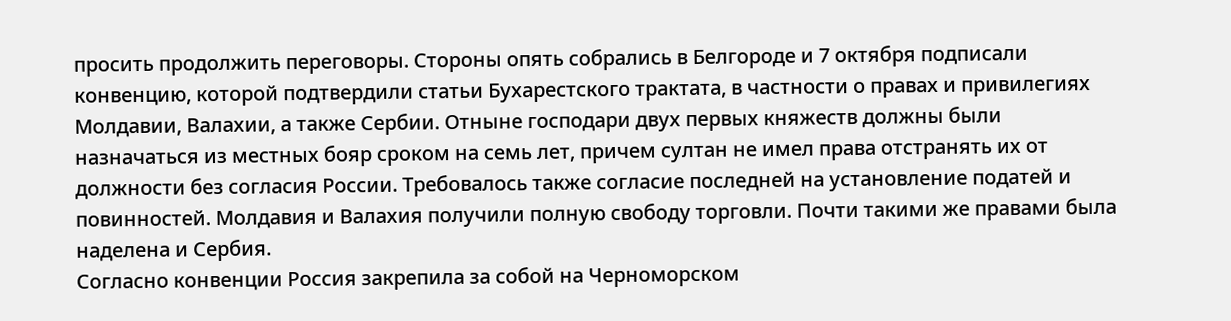просить продолжить переговоры. Стороны опять собрались в Белгороде и 7 октября подписали конвенцию, которой подтвердили статьи Бухарестского трактата, в частности о правах и привилегиях Молдавии, Валахии, а также Сербии. Отныне господари двух первых княжеств должны были назначаться из местных бояр сроком на семь лет, причем султан не имел права отстранять их от должности без согласия России. Требовалось также согласие последней на установление податей и повинностей. Молдавия и Валахия получили полную свободу торговли. Почти такими же правами была наделена и Сербия.
Согласно конвенции Россия закрепила за собой на Черноморском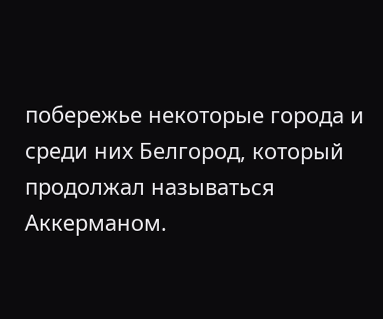побережье некоторые города и среди них Белгород, который продолжал называться Аккерманом.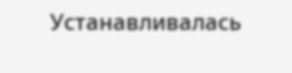Устанавливалась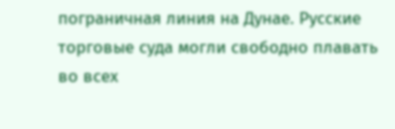пограничная линия на Дунае. Русские торговые суда могли свободно плавать во всех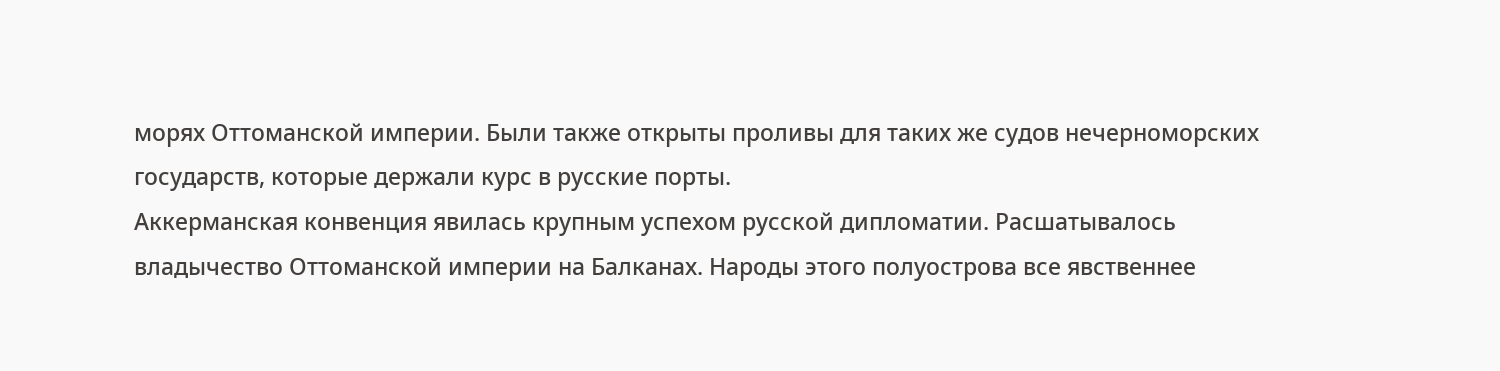морях Оттоманской империи. Были также открыты проливы для таких же судов нечерноморских государств, которые держали курс в русские порты.
Аккерманская конвенция явилась крупным успехом русской дипломатии. Расшатывалось владычество Оттоманской империи на Балканах. Народы этого полуострова все явственнее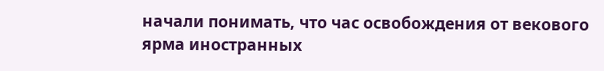начали понимать, что час освобождения от векового ярма иностранных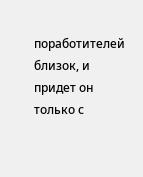поработителей близок, и придет он только с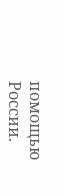помощью России.